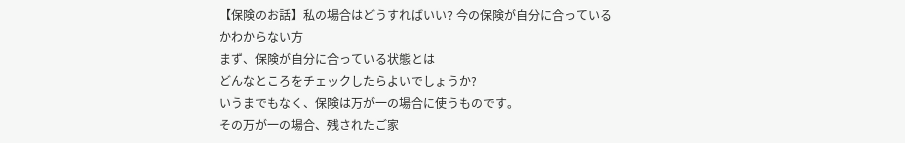【保険のお話】私の場合はどうすればいい? 今の保険が自分に合っているかわからない方
まず、保険が自分に合っている状態とは
どんなところをチェックしたらよいでしょうか?
いうまでもなく、保険は万が一の場合に使うものです。
その万が一の場合、残されたご家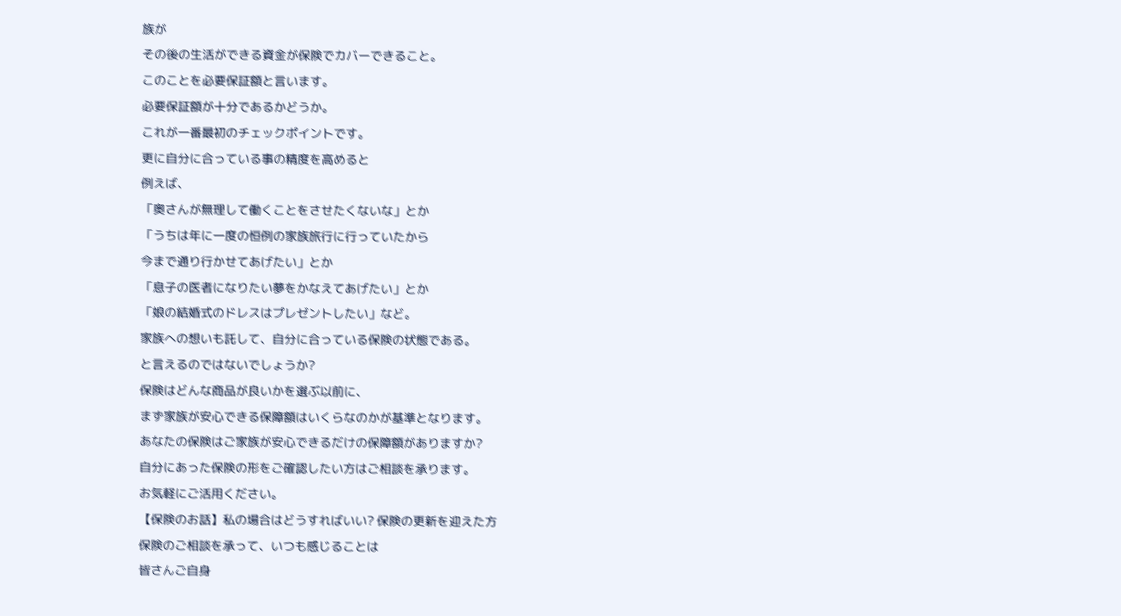族が
その後の生活ができる資金が保険でカバーできること。
このことを必要保証額と言います。
必要保証額が十分であるかどうか。
これが一番最初のチェックポイントです。
更に自分に合っている事の精度を高めると
例えば、
「奥さんが無理して働くことをさせたくないな」とか
「うちは年に一度の恒例の家族旅行に行っていたから
今まで通り行かせてあげたい」とか
「息子の医者になりたい夢をかなえてあげたい」とか
「娘の結婚式のドレスはプレゼントしたい」など。
家族への想いも託して、自分に合っている保険の状態である。
と言えるのではないでしょうか?
保険はどんな商品が良いかを選ぶ以前に、
まず家族が安心できる保障額はいくらなのかが基準となります。
あなたの保険はご家族が安心できるだけの保障額がありますか?
自分にあった保険の形をご確認したい方はご相談を承ります。
お気軽にご活用ください。
【保険のお話】私の場合はどうすればいい? 保険の更新を迎えた方
保険のご相談を承って、いつも感じることは
皆さんご自身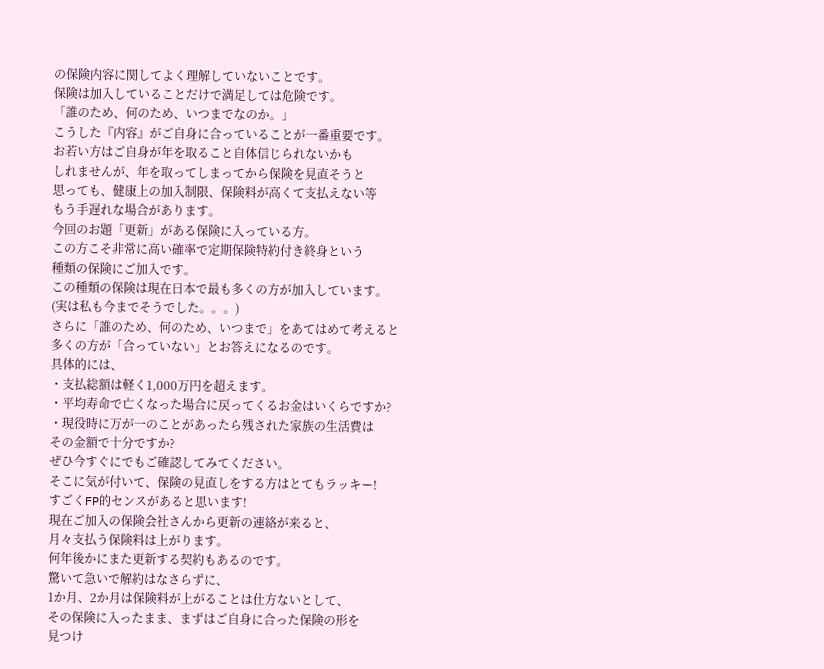の保険内容に関してよく理解していないことです。
保険は加入していることだけで満足しては危険です。
「誰のため、何のため、いつまでなのか。」
こうした『内容』がご自身に合っていることが一番重要です。
お若い方はご自身が年を取ること自体信じられないかも
しれませんが、年を取ってしまってから保険を見直そうと
思っても、健康上の加入制限、保険料が高くて支払えない等
もう手遅れな場合があります。
今回のお題「更新」がある保険に入っている方。
この方こそ非常に高い確率で定期保険特約付き終身という
種類の保険にご加入です。
この種類の保険は現在日本で最も多くの方が加入しています。
(実は私も今までそうでした。。。)
さらに「誰のため、何のため、いつまで」をあてはめて考えると
多くの方が「合っていない」とお答えになるのです。
具体的には、
・支払総額は軽く1,000万円を超えます。
・平均寿命で亡くなった場合に戻ってくるお金はいくらですか?
・現役時に万が一のことがあったら残された家族の生活費は
その金額で十分ですか?
ぜひ今すぐにでもご確認してみてください。
そこに気が付いて、保険の見直しをする方はとてもラッキー!
すごくFP的センスがあると思います!
現在ご加入の保険会社さんから更新の連絡が来ると、
月々支払う保険料は上がります。
何年後かにまた更新する契約もあるのです。
驚いて急いで解約はなさらずに、
1か月、2か月は保険料が上がることは仕方ないとして、
その保険に入ったまま、まずはご自身に合った保険の形を
見つけ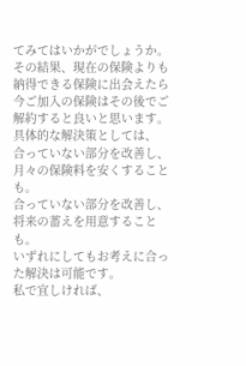てみてはいかがでしょうか。
その結果、現在の保険よりも納得できる保険に出会えたら
今ご加入の保険はその後でご解約すると良いと思います。
具体的な解決策としては、
合っていない部分を改善し、月々の保険料を安くすることも。
合っていない部分を改善し、将来の蓄えを用意することも。
いずれにしてもお考えに合った解決は可能です。
私で宜しければ、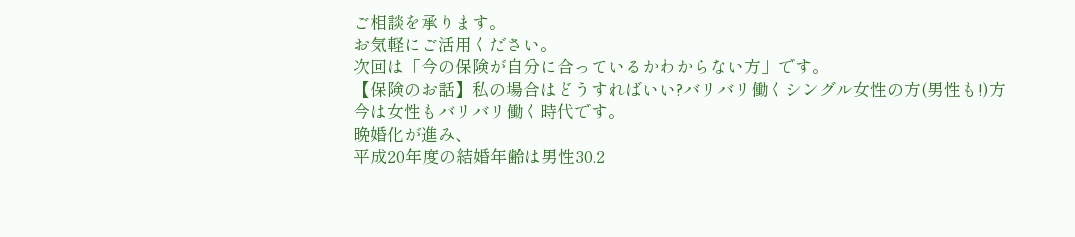ご相談を承ります。
お気軽にご活用ください。
次回は「今の保険が自分に合っているかわからない方」です。
【保険のお話】私の場合はどうすればいい?バリバリ働くシングル女性の方(男性も!)方
今は女性もバリバリ働く時代です。
晩婚化が進み、
平成20年度の結婚年齢は男性30.2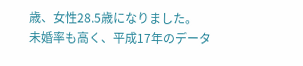歳、女性28.5歳になりました。
未婚率も高く、平成17年のデータ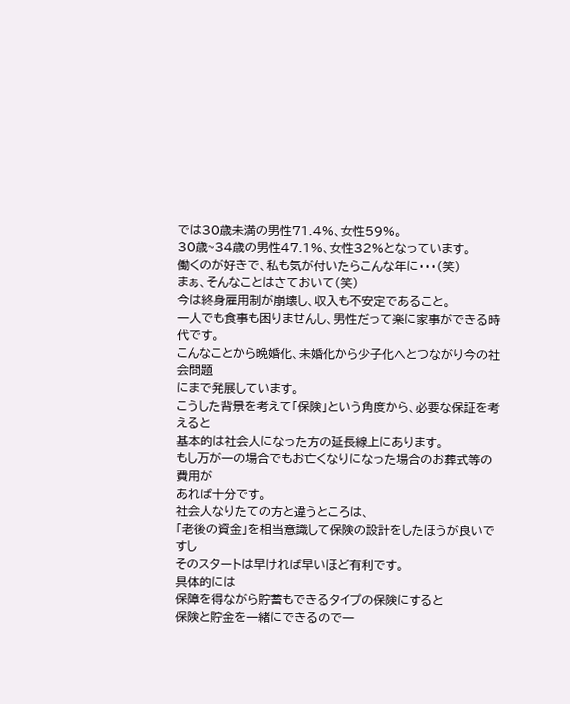では30歳未満の男性71.4%、女性59%。
30歳~34歳の男性47.1%、女性32%となっています。
働くのが好きで、私も気が付いたらこんな年に・・・(笑)
まぁ、そんなことはさておいて(笑)
今は終身雇用制が崩壊し、収入も不安定であること。
一人でも食事も困りませんし、男性だって楽に家事ができる時代です。
こんなことから晩婚化、未婚化から少子化へとつながり今の社会問題
にまで発展しています。
こうした背景を考えて「保険」という角度から、必要な保証を考えると
基本的は社会人になった方の延長線上にあります。
もし万が一の場合でもお亡くなりになった場合のお葬式等の費用が
あれば十分です。
社会人なりたての方と違うところは、
「老後の資金」を相当意識して保険の設計をしたほうが良いですし
そのスタートは早ければ早いほど有利です。
具体的には
保障を得ながら貯蓄もできるタイプの保険にすると
保険と貯金を一緒にできるので一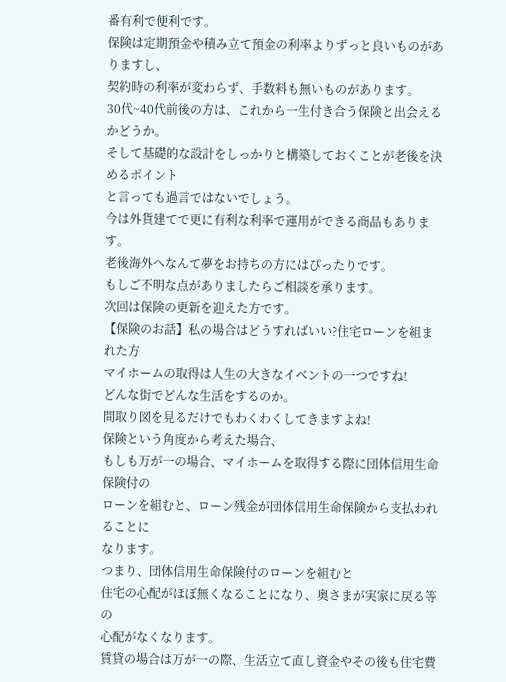番有利で便利です。
保険は定期預金や積み立て預金の利率よりずっと良いものがありますし、
契約時の利率が変わらず、手数料も無いものがあります。
30代~40代前後の方は、これから一生付き合う保険と出会えるかどうか。
そして基礎的な設計をしっかりと構築しておくことが老後を決めるポイント
と言っても過言ではないでしょう。
今は外貨建てで更に有利な利率で運用ができる商品もあります。
老後海外へなんて夢をお持ちの方にはぴったりです。
もしご不明な点がありましたらご相談を承ります。
次回は保険の更新を迎えた方です。
【保険のお話】私の場合はどうすればいい?住宅ローンを組まれた方
マイホームの取得は人生の大きなイベントの一つですね!
どんな街でどんな生活をするのか。
間取り図を見るだけでもわくわくしてきますよね!
保険という角度から考えた場合、
もしも万が一の場合、マイホームを取得する際に団体信用生命保険付の
ローンを組むと、ローン残金が団体信用生命保険から支払われることに
なります。
つまり、団体信用生命保険付のローンを組むと
住宅の心配がほぼ無くなることになり、奥さまが実家に戻る等の
心配がなくなります。
賃貸の場合は万が一の際、生活立て直し資金やその後も住宅費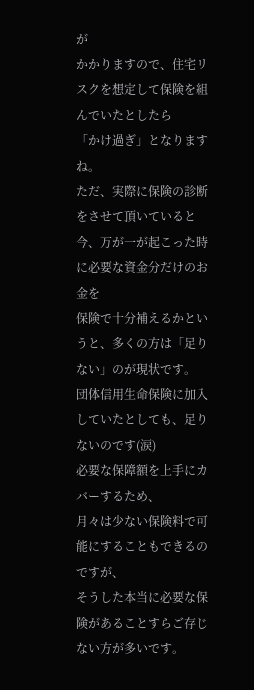が
かかりますので、住宅リスクを想定して保険を組んでいたとしたら
「かけ過ぎ」となりますね。
ただ、実際に保険の診断をさせて頂いていると
今、万が一が起こった時に必要な資金分だけのお金を
保険で十分補えるかというと、多くの方は「足りない」のが現状です。
団体信用生命保険に加入していたとしても、足りないのです(涙)
必要な保障額を上手にカバーするため、
月々は少ない保険料で可能にすることもできるのですが、
そうした本当に必要な保険があることすらご存じない方が多いです。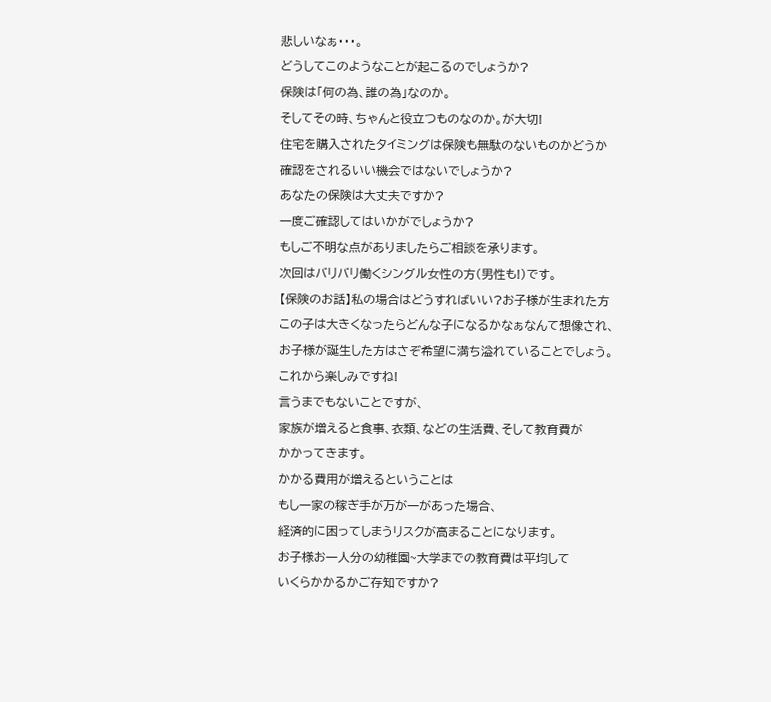悲しいなぁ・・・。
どうしてこのようなことが起こるのでしょうか?
保険は「何の為、誰の為」なのか。
そしてその時、ちゃんと役立つものなのか。が大切!
住宅を購入されたタイミングは保険も無駄のないものかどうか
確認をされるいい機会ではないでしょうか?
あなたの保険は大丈夫ですか?
一度ご確認してはいかがでしょうか?
もしご不明な点がありましたらご相談を承ります。
次回はバリバリ働くシングル女性の方(男性も!)です。
【保険のお話】私の場合はどうすればいい?お子様が生まれた方
この子は大きくなったらどんな子になるかなぁなんて想像され、
お子様が誕生した方はさぞ希望に満ち溢れていることでしょう。
これから楽しみですね!
言うまでもないことですが、
家族が増えると食事、衣類、などの生活費、そして教育費が
かかってきます。
かかる費用が増えるということは
もし一家の稼ぎ手が万が一があった場合、
経済的に困ってしまうリスクが高まることになります。
お子様お一人分の幼稚園~大学までの教育費は平均して
いくらかかるかご存知ですか?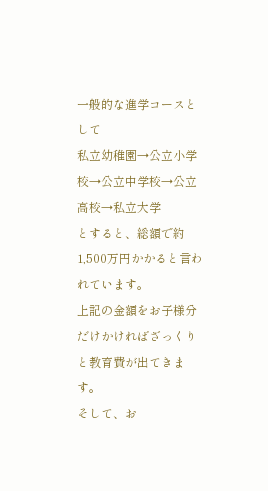一般的な進学コースとして
私立幼稚園→公立小学校→公立中学校→公立高校→私立大学
とすると、総額で約1,500万円かかると言われています。
上記の金額をお子様分だけかければざっくりと教育費が出てきます。
そして、お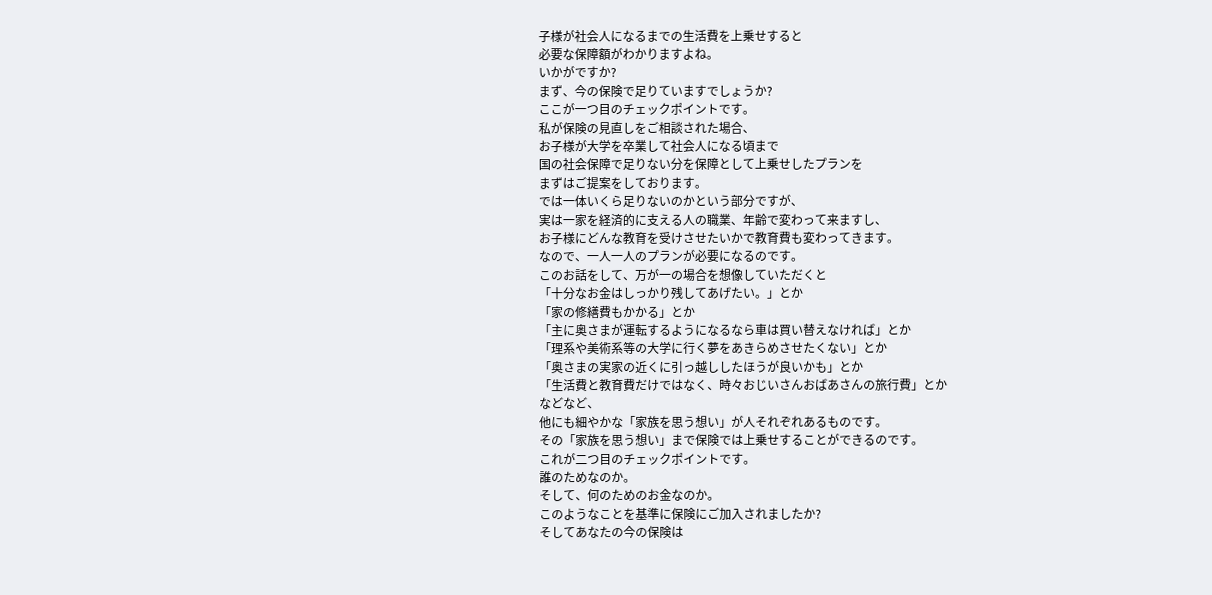子様が社会人になるまでの生活費を上乗せすると
必要な保障額がわかりますよね。
いかがですか?
まず、今の保険で足りていますでしょうか?
ここが一つ目のチェックポイントです。
私が保険の見直しをご相談された場合、
お子様が大学を卒業して社会人になる頃まで
国の社会保障で足りない分を保障として上乗せしたプランを
まずはご提案をしております。
では一体いくら足りないのかという部分ですが、
実は一家を経済的に支える人の職業、年齢で変わって来ますし、
お子様にどんな教育を受けさせたいかで教育費も変わってきます。
なので、一人一人のプランが必要になるのです。
このお話をして、万が一の場合を想像していただくと
「十分なお金はしっかり残してあげたい。」とか
「家の修繕費もかかる」とか
「主に奥さまが運転するようになるなら車は買い替えなければ」とか
「理系や美術系等の大学に行く夢をあきらめさせたくない」とか
「奥さまの実家の近くに引っ越ししたほうが良いかも」とか
「生活費と教育費だけではなく、時々おじいさんおばあさんの旅行費」とか
などなど、
他にも細やかな「家族を思う想い」が人それぞれあるものです。
その「家族を思う想い」まで保険では上乗せすることができるのです。
これが二つ目のチェックポイントです。
誰のためなのか。
そして、何のためのお金なのか。
このようなことを基準に保険にご加入されましたか?
そしてあなたの今の保険は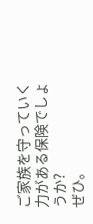ご家族を守っていく力がある保険でしょうか?
ぜひ。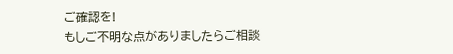ご確認を!
もしご不明な点がありましたらご相談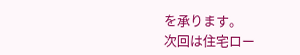を承ります。
次回は住宅ロー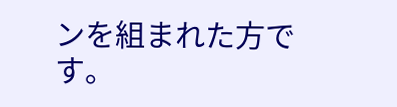ンを組まれた方です。